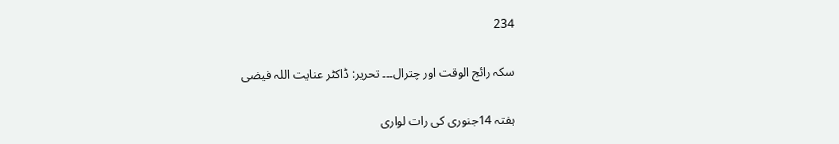234

سکہ رائج الوقت اور چترال۔۔۔ تحریر: ڈاکٹر عنایت اللہ فیضی

ہفتہ 14جنوری کی رات لواری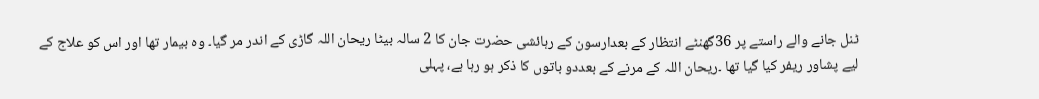ٹنل جانے والے راستے پر 36گھنٹے انتظار کے بعدارسون کے رہائشی حضرت جان کا 2 سالہ بیٹا ریحان اللہ گاڑی کے اندر مر گیا۔ وہ بیمار تھا اور اس کو علاج کے لیے پشاور ریفر کیا گیا تھا ۔ریحان اللہ کے مرنے کے بعددو باتوں کا ذکر ہو رہا ہے، پہلی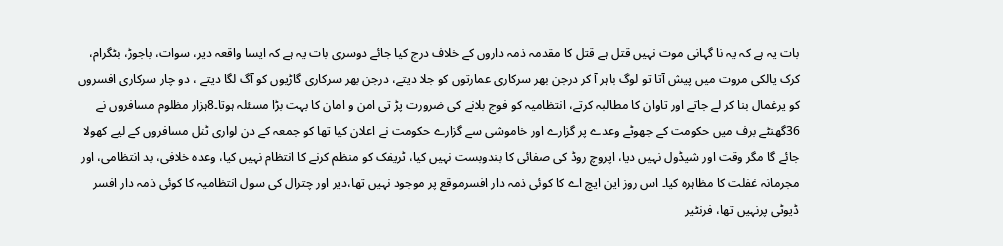بات یہ ہے کہ یہ نا گہانی موت نہیں قتل ہے قتل کا مقدمہ ذمہ داروں کے خلاف درج کیا جائے دوسری بات یہ ہے کہ ایسا واقعہ دیر، سوات، باجوڑ، بٹگرام، کرک یالکی مروت میں پیش آتا تو لوگ باہر آ کر درجن بھر سرکاری عمارتوں کو جلا دیتے، درجن بھر سرکاری گاڑیوں کو آگ لگا دیتے ، دو چار سرکاری افسروں کو یرغمال بنا کر لے جاتے اور تاوان کا مطالبہ کرتے، انتظامیہ کو فوج بلانے کی ضرورت پڑ تی امن و امان کا بہت بڑا مسئلہ ہوتا۔8ہزار مظلوم مسافروں نے 36گھنٹے برف میں حکومت کے جھوٹے وعدے پر گزارے اور خاموشی سے گزارے حکومت نے اعلان کیا تھا کو جمعہ کے دن لواری ٹنل مسافروں کے لیے کھولا جائے گا مگر وقت اور شیڈول نہیں دیا، اپروچ روڈ کی صفائی کا بندوبست نہیں کیا، ٹریفک کو منظم کرنے کا انتظام نہیں کیا، وعدہ خلافی، بد انتظامی، اور مجرمانہ غفلت کا مظاہرہ کیا۔ اس روز این ایچ اے کا کوئی ذمہ دار افسرموقع پر موجود نہیں تھا،دیر اور چترال کی سول انتظامیہ کا کوئی ذمہ دار افسر ڈیوٹی پرنہیں تھا، فرنٹیر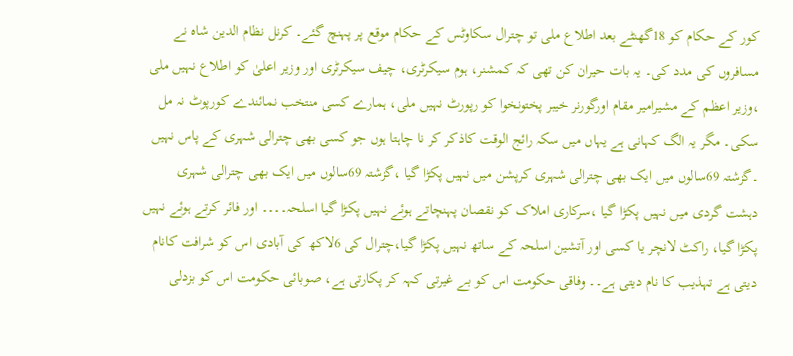کور کے حکام کو 18گھنٹے بعد اطلاع ملی تو چترال سکاوٹس کے حکام موقع پر پہنچ گئے۔ کرنل نظام الدین شاہ نے مسافروں کی مدد کی۔ یہ بات حیران کن تھی کہ کمشنر، ہوم سیکرٹری، چیف سیکرٹری اور وزیر اعلیٰ کو اطلاع نہیں ملی ،وزیر اعظم کے مشیرامیر مقام اورگورنر خیبر پختونخوا کو رپورٹ نہیں ملی، ہمارے کسی منتخب نمائندے کورپوٹ نہ مل سکی۔ مگر یہ الگ کہانی ہے یہاں میں سکہ رائج الوقت کاذکر کر نا چاہتا ہوں جو کسی بھی چترالی شہری کے پاس نہیں ۔گزشتہ 69سالوں میں ایک بھی چترالی شہری کرپشن میں نہیں پکڑا گیا ،گزشتہ 69سالوں میں ایک بھی چترالی شہری دہشت گردی میں نہیں پکڑا گیا ،سرکاری املاک کو نقصان پہنچاتے ہوئے نہیں پکڑا گیا اسلحہ۔۔۔۔ اور فائر کرتے ہوئے نہیں پکڑا گیا، راکٹ لانچر یا کسی اور آتشین اسلحہ کے ساتھ نہیں پکڑا گیا،چترال کی 6لاکھ کی آبادی اس کو شرافت کانام دیتی ہے تہذیب کا نام دیتی ہے۔۔ وفاقی حکومت اس کو بے غیرتی کہہ کر پکارتی ہے، صوبائی حکومت اس کو بزدلی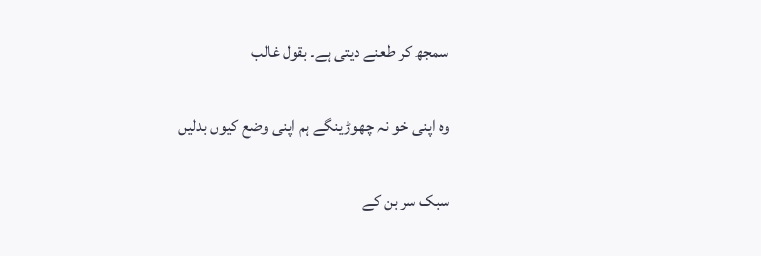سمجھ کر طعنے دیتی ہے۔ بقول غالب

وہ اپنی خو نہ چھوڑینگے ہم اپنی وضع کیوں بدلیں

سبک سر بن کے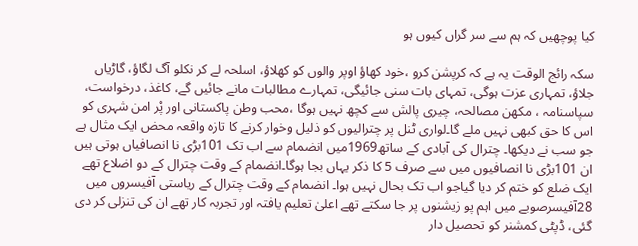کیا پوچھیں کہ ہم سے سر گراں کیوں ہو

سکہ رائج الوقت یہ ہے کہ کرپشن کرو ،خود کھاؤ اوپر والوں کو کھلاؤ، اسلحہ لے کر نکلو آگ لگاؤ، گاڑیاں جلاؤ، تمہاری عزت ہوگی، تمہای بات سنی جائیگی، تمہارے مطالبات مانے جائیں گے، کاغذ، درخواست، سپاسنامہ ، مکھن مصالحہ، چیری پالش سے کچھ نہیں ہوگا ،محب وطن پاکستانی اور پْر امن شہری کو اس کا حق کبھی نہیں ملے گا۔لواری ٹنل پر چترالیوں کو ذلیل وخوار کرنے کا تازہ واقعہ محض ایک مثال ہے جو سب نے دیکھا۔ چترال کی آبادی کے ساتھ1969میں انضمام سے اب تک 101بڑی نا انصافیاں ہوتی ہیں ان 101بڑی نا انصافیوں میں سے صرف 5 کا ذکر یہاں بجا ہوگا۔انضمام کے وقت چترال کے دو اضلاع تھے ایک ضلع کو ختم کر دیا گیاجو اب تک بحال نہیں ہوا۔ انضمام کے وقت چترال کے ریاستی آفیسروں میں 28آفیسرصوبے میں اہم پو زیشنوں پر جا سکتے تھے اعلیٰ تعلیم یافتہ اور تجربہ کار تھے ان کی تنزلی کر دی گئی، ڈپٹی کمشنر کو تحصیل دار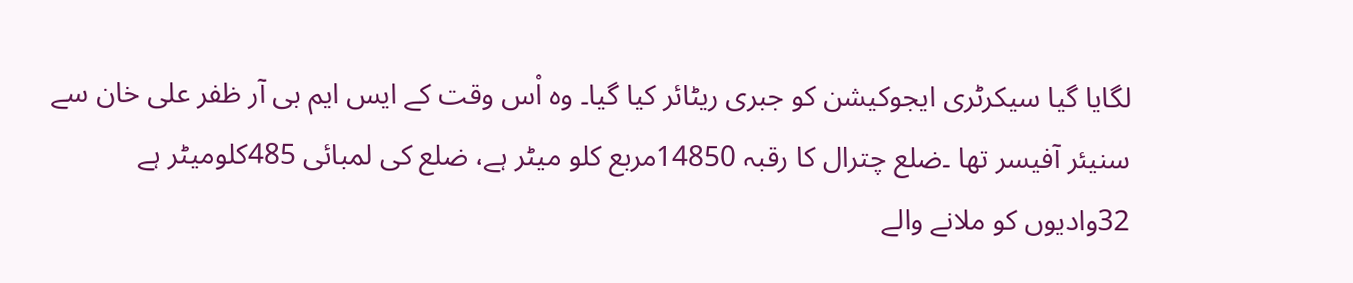لگایا گیا سیکرٹری ایجوکیشن کو جبری ریٹائر کیا گیا۔ وہ اْس وقت کے ایس ایم بی آر ظفر علی خان سے سنیئر آفیسر تھا ۔ضلع چترال کا رقبہ 14850مربع کلو میٹر ہے، ضلع کی لمبائی 485کلومیٹر ہے 32وادیوں کو ملانے والے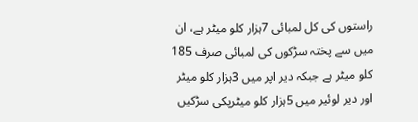راستوں کی کل لمبائی 7ہزار کلو میٹر ہے، ان میں سے پختہ سڑکوں کی لمبائی صرف 185 کلو میٹر ہے جبکہ دیر اپر میں 3ہزار کلو میٹر اور دیر لوئیر میں 5ہزار کلو میٹرپکی سڑکیں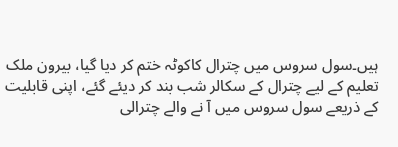ہیں۔سول سروس میں چترال کاکوٹہ ختم کر دیا گیا، بیرون ملک تعلیم کے لیے چترال کے سکالر شب بند کر دیئے گئے، اپنی قابلیت کے ذریعے سول سروس میں آ نے والے چترالی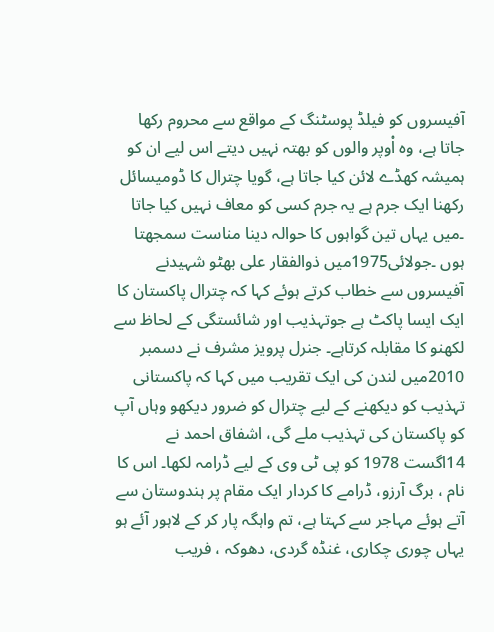آفیسروں کو فیلڈ پوسٹنگ کے مواقع سے محروم رکھا جاتا ہے، وہ اْوپر والوں کو بھتہ نہیں دیتے اس لیے ان کو ہمیشہ کھڈے لائن کیا جاتا ہے، گویا چترال کا ڈومیسائل رکھنا ایک جرم ہے یہ جرم کسی کو معاف نہیں کیا جاتا ۔میں یہاں تین گواہوں کا حوالہ دینا مناست سمجھتا ہوں ۔جولائی1975میں ذوالفقار علی بھٹو شہیدنے آفیسروں سے خطاب کرتے ہوئے کہا کہ چترال پاکستان کا ایک ایسا پاکٹ ہے جوتہذیب اور شائستگی کے لحاظ سے لکھنو کا مقابلہ کرتاہے۔ جنرل پرویز مشرف نے دسمبر 2010میں لندن کی ایک تقریب میں کہا کہ پاکستانی تہذیب کو دیکھنے کے لیے چترال کو ضرور دیکھو وہاں آپ کو پاکستان کی تہذیب ملے گی، اشفاق احمد نے 14اگست 1978 کو پی ٹی وی کے لیے ڈرامہ لکھا۔ اس کا نام ، برگ آرزو، ڈرامے کا کردار ایک مقام پر ہندوستان سے آتے ہوئے مہاجر سے کہتا ہے، تم واہگہ پار کر کے لاہور آئے ہو یہاں چوری چکاری، غنڈہ گردی، دھوکہ ، فریب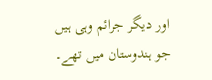اور دیگر جرائم وہی ہیں جو ہندوستان میں تھے۔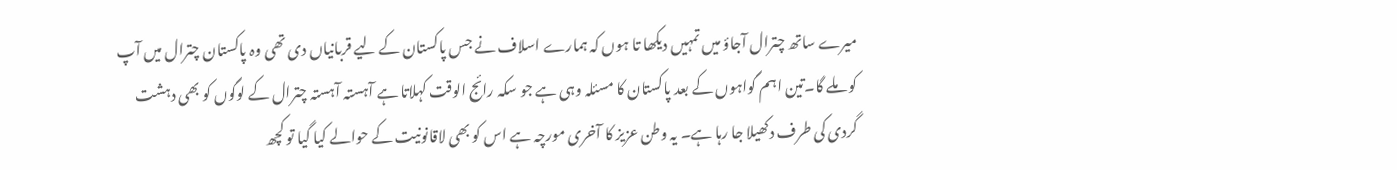میرے ساتھ چترال آجاؤ میں تمہیں دیکھا تا ہوں کہ ہمارے اسلاف نے جس پاکستان کے لیے قربانیاں دی تھی وہ پاکستان چترال میں آپ کو ملے گا۔تین اہم گواہوں کے بعد پاکستان کا مسئلہ وہی ہے جو سکہ رائج الوقت کہلاتا ہے آہستہ آہستہ چترال کے لوگوں کو بھی دہشت گردی کی طرف دکھیلا جا رہا ہے۔ یہ وطن عزیز کا آخری مورچہ ہے اس کو بھی لاقانونیت کے حوالے کیا گیا تو کچھ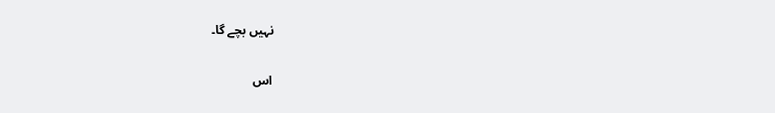نہیں بچے گا۔

اس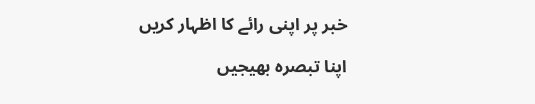خبر پر اپنی رائے کا اظہار کریں

اپنا تبصرہ بھیجیں